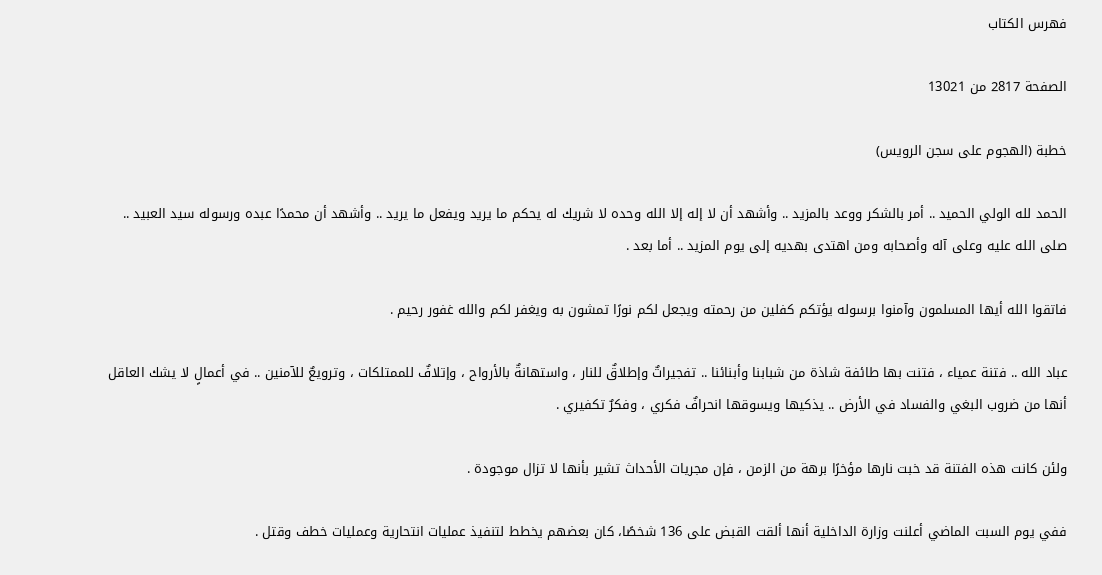فهرس الكتاب

الصفحة 2817 من 13021

خطبة (الهجوم على سجن الرويس)

الحمد لله الولي الحميد .. أمر بالشكر ووعد بالمزيد .. وأشهد أن لا إله إلا الله وحده لا شريك له يحكم ما يريد ويفعل ما يريد .. وأشهد أن محمدًا عبده ورسوله سيد العبيد .. صلى الله عليه وعلى آله وأصحابه ومن اهتدى بهديه إلى يوم المزيد .. أما بعد .

فاتقوا الله أيها المسلمون وآمنوا برسوله يؤتكم كفلين من رحمته ويجعل لكم نورًا تمشون به ويغفر لكم والله غفور رحيم .

عباد الله .. فتنة عمياء ، فتنت بها طائفة شاذة من شبابنا وأبنائنا .. تفجيراتٌ وإطلاقٌ للنار ، واستهانةٌ بالأرواح ، وإتلافٌ للممتلكات ، وترويعٌ للآمنين .. في أعمالٍ لا يشك العاقل أنها من ضروب البغي والفساد في الأرض .. يذكيها ويسوقها انحرافٌ فكري ، وفكرٌ تكفيري .

ولئن كانت هذه الفتنة قد خبت نارها مؤخرًا برهة من الزمن ، فإن مجريات الأحداث تشير بأنها لا تزال موجودة .

ففي يوم السبت الماضي أعلنت وزارة الداخلية أنها ألقت القبض على 136 شخصًا، كان بعضهم يخطط لتنفيذ عمليات انتحارية وعمليات خطف وقتل .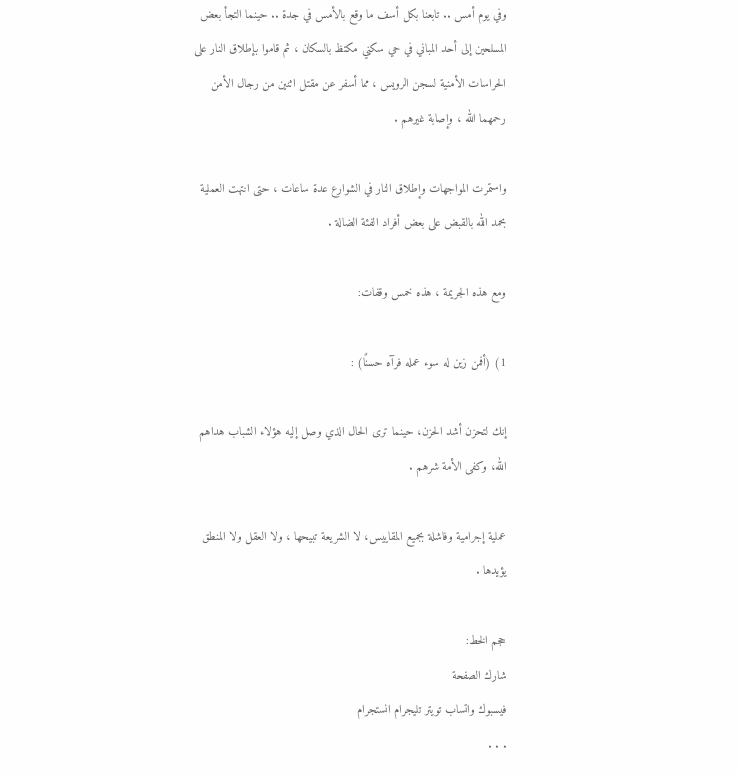وفي يوم أمس .. تابعنا بكل أسف ما وقع بالأمس في جدة .. حينما التجأ بعض المسلحين إلى أحد المباني في حي سكني مكتظ بالسكان ، ثم قاموا بإطلاق النار على الحراسات الأمنية لسجن الرويس ، مما أسفر عن مقتل اثنين من رجال الأمن رحمهما الله ، وإصابة غيرهم .

واستمرت المواجهات وإطلاق النار في الشوارع عدة ساعات ، حتى انتهت العملية بحمد الله بالقبض على بعض أفراد الفئة الضالة .

ومع هذه الجريمة ، هذه خمس وقفات:

1) (أفمن زين له سوء عمله فرآه حسنًا) :

إنك لتحزن أشد الحزن، حينما ترى الحال الذي وصل إليه هؤلاء الشباب هداهم الله، وكفى الأمة شرهم .

عملية إجرامية وفاشلة بجميع المقاييس، لا الشريعة تبيحها ، ولا العقل ولا المنطق يؤيدها .

حجم الخط:
شارك الصفحة
فيسبوك واتساب تويتر تليجرام انستجرام
. . .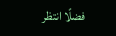فضلًا انتظر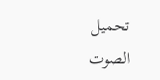تحميل الصوت